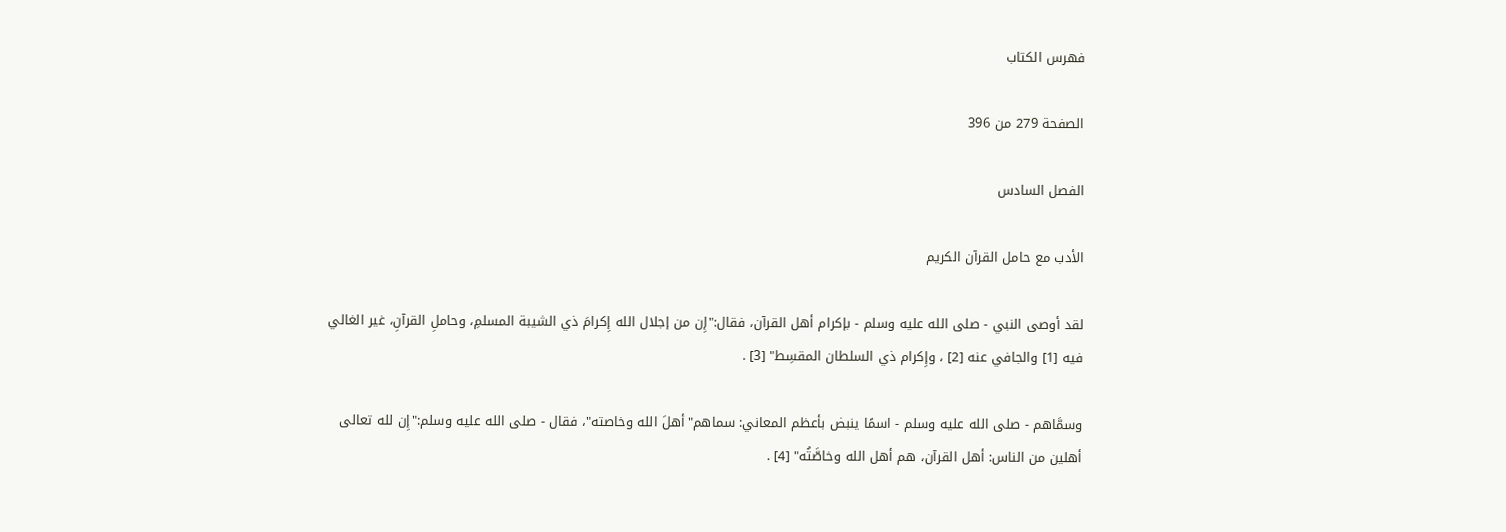فهرس الكتاب

الصفحة 279 من 396

الفصل السادس

الأدب مع حامل القرآن الكريم

لقد أوصى النبي - صلى الله عليه وسلم - بإكرام أهل القرآن، فقال:"إِن من إجلال الله إِكرامَ ذي الشيبة المسلمِ، وحاملِ القرآنِ، غير الغالي فيه [1] والجافي عنه [2] ، وإِكرام ذي السلطان المقسِط" [3] .

وسمَّاهم - صلى الله عليه وسلم - اسمًا ينبض بأعظم المعاني: سماهم"أهلَ الله وخاصته"، فقال - صلى الله عليه وسلم:"إِن لله تعالى أهلين من الناس: أهل القرآن، هم أهل الله وخاصَّتُه" [4] .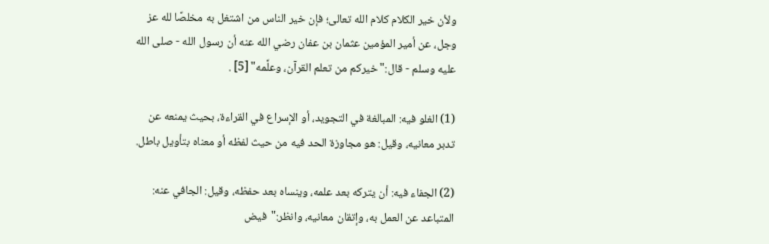ولأن خير الكلام كلام الله تعالى؛ فإن خير الناس من اشتغل به مخلصًا لله عز وجل، عن أمير المؤمين عثمان بن عفان رضي الله عنه أن رسول الله - صلى الله عليه وسلم - قال:"خيركم من تعلم القرآن، وعلَّمه" [5] .

(1) الغلو فيه: المبالغة في التجويد، أو الإسراع في القراءة، بحيث يمنعه عن تدبر معانيه، وقيل: هو مجاوزة الحد فيه من حيث لفظه أو معناه بتأويل باطل.

(2) الجفاء فيه: أن يتركه بعد علمه، وينساه بعد حفظه، وقيل: الجافي عنه: المتباعد عن العمل به، وإتقان معانيه، وانظر:"فيض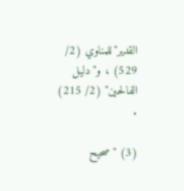القدير"للمناوي (2/ 529) ، و"دليل الفالحين" (2/ 215) .

(3) "صحيح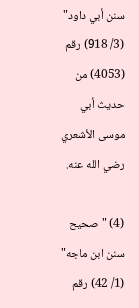سنن أبي داود" (3/ 918) رقم (4053) من حديث أبي موسى الأشعري رضي الله عنه.

(4) "صحيح سنن ابن ماجه" (1/ 42) رقم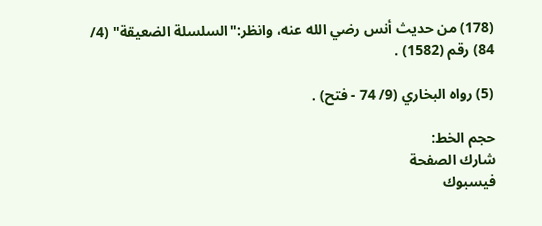(178) من حديث أنس رضي الله عنه، وانظر:"السلسلة الضعيقة" (4/ 84) رقم (1582) .

(5) رواه البخاري (9/ 74 - فتح) .

حجم الخط:
شارك الصفحة
فيسبوك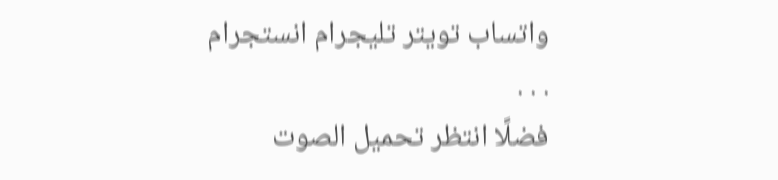واتساب تويتر تليجرام انستجرام
. . .
فضلًا انتظر تحميل الصوت